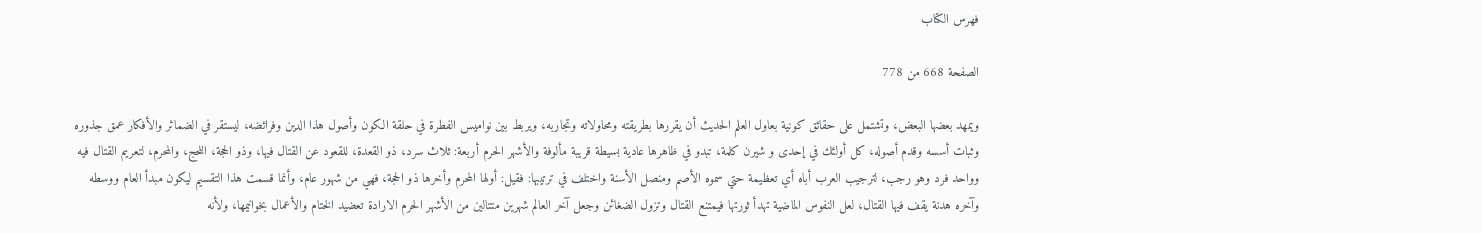فهرس الكتاب

الصفحة 668 من 778

ويمهد بعضها البعض، وتشتمل على حقائق کونية بعاول العلم الحديث أن يقررها بطريقته ومحاولاته وتجاربه، ويربط بين نواميس الفطرة في حلقة الكون وأصول هذا الدين وفرائضه، ليستقر في الضمائر والأفكار عمق جذوره وثبات أسسه وقدم أصوله، كل أولئك في إحدى و شيرن كلمة، تبدو في ظاهرها عادية بسيطة قريبة مألوفة والأشهر الحرم أربعة: ثلاث سرد، ذو القعدة، للقعود عن القتال فيها، وذو الحجة، اللحج، والمحرم، لتعريم القتال فيه وواحد فرد وهو رجب، لترجيب العرب أباه أي تعظيمة حتي سموه الأصم ومنصل الأسنة واختلف في ترتيبها: فقيل: أولها المحرم وأخرها ذو الحجة، فهي من شهور عام، وأنما قسمت هذا التقسيم ليكون مبدأ العام ووسطه وآخره هدنة يقف فيها القتال، لعل النفوس الماضية تهدأ ثورتها فيمتنع القتال وتزول الضغائن وجعل آخر العالم شهرين متتالين من الأشهر الحرم الارادة تعضيد الختام والأعمال بخوانيمها، ولأنه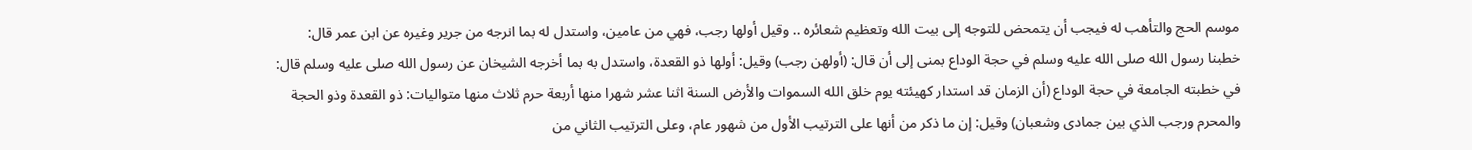موسم الحج والتأهب له فيجب أن يتمحض للتوجه إلى بيت الله وتعظيم شعائره .. وقيل أولها رجب، فهي من عامين، واستدل له بما انرجه من جرير وغيره عن ابن عمر قال: خطبنا رسول الله صلى الله عليه وسلم في حجة الوداع بمنى إلى أن قال: (أولهن رجب) وقيل: أولها ذو القعدة، واستدل به بما أخرجه الشيخان عن رسول الله صلى عليه وسلم قال: في خطبته الجامعة في حجة الوداع (أن الزمان قد استدار كهيئته يوم خلق الله السموات والأرض السنة اثنا عشر شهرا منها أربعة حرم ثلاث منها متواليات: ذو القعدة وذو الحجة والمحرم ورجب الذي بين جمادى وشعبان) وقيل: إن ما ذكر من أنها على الترتيب الأول من شهور عام، وعلى الترتيب الثاني من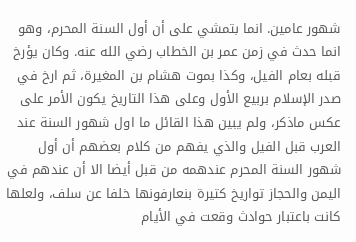شهور عامين. انما بتمشي على أن أول السنة المحرم، وهو انما حدث في زمن عمر بن الخطاب رضي الله عنه. وكان يؤرخ قبله بعام الفيل، وكذا بموت هشام بن المغيرة، ثم ارخ في صدر الإسلام بربيع الأول وعلى هذا التاريخ يكون الأمر على عكس ماذكر، ولم يبين هذا القائل ما اول شهور السنة عند العرب قبل الفيل والذي يفهم من كلام بعضهم أن أول شهور السنة المحرم عندهمه من قبل أيضا الا أن عندهم في اليمن والحجاز تواريخ كتيرة بنعارفونها خلفا عن سلف، ولعلها كانت باعتبار حوادث وقعت في الأيام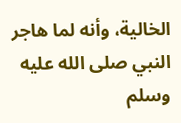الخالية، وأنه لما هاجر النبي صلى الله عليه وسلم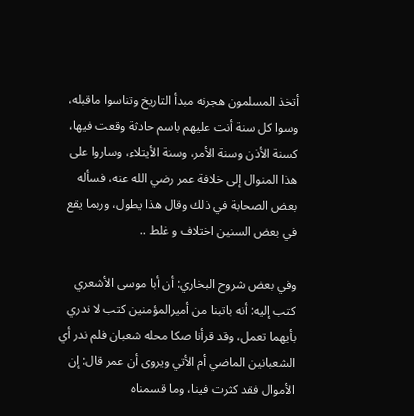أتخذ المسلمون هجرنه مبدأ التاريخ وتناسوا ماقبله، وسوا كل سنة أنت عليهم باسم حادثة وقعت فيها، كسنة الأذن وسنة الأمر، وسنة الأيتلاء، وساروا على هذا المنوال إلى خلافة عمر رضي الله عنه، فسأله بعض الصحابة في ذلك وقال هذا يطول، وربما يقع في بعض السنين اختلاف و غلط ..

وفي بعض شروح البخاري: أن أبا موسى الأشعري كتب إليه: أنه باتبنا من أميرالمؤمنين کتب لا ندري بأيهما تعمل، وقد قرأنا صكا محله شعبان فلم ندر أي الشعبانين الماضي أم الأتي ويروى أن عمر قال: إن الأموال فقد كثرت فينا، وما قسمناه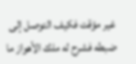غير مؤقت فكيف التوصل إلى ضبطه فشرح له ملك الأهواز ما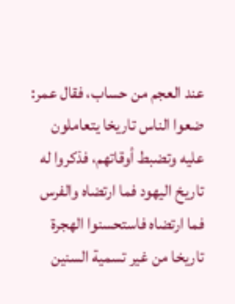عند العجم من حساب، فقال عمر: ضعوا الناس تاريخا يتعاملون عليه وتضبط أوقاتهم، فذكروا له تاريخ اليهود فما ارتضاه والفرس فما ارتضاه فاستحسنوا الهجرة تاريخا من غير تسمية السنين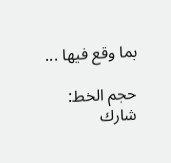بما وقع فيها ...

حجم الخط:
شارك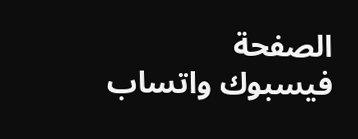الصفحة
فيسبوك واتساب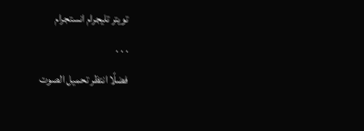تويتر تليجرام انستجرام
. . .
فضلًا انتظر تحميل الصوت